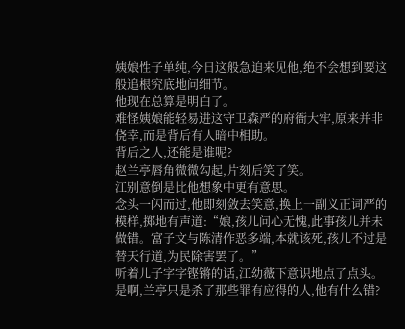姨娘性子单纯,今日这般急迫来见他,绝不会想到要这般追根究底地问细节。
他现在总算是明白了。
难怪姨娘能轻易进这守卫森严的府衙大牢,原来并非侥幸,而是背后有人暗中相助。
背后之人,还能是谁呢?
赵兰亭唇角微微勾起,片刻后笑了笑。
江别意倒是比他想象中更有意思。
念头一闪而过,他即刻敛去笑意,换上一副义正词严的模样,掷地有声道:“娘,孩儿问心无愧,此事孩儿并未做错。富子文与陈清作恶多端,本就该死,孩儿不过是替天行道,为民除害罢了。”
听着儿子字字铿锵的话,江幼薇下意识地点了点头。
是啊,兰亭只是杀了那些罪有应得的人,他有什么错?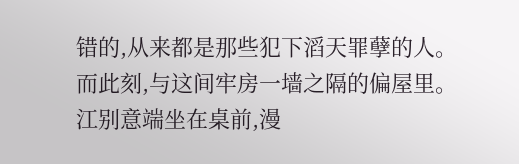错的,从来都是那些犯下滔天罪孽的人。
而此刻,与这间牢房一墙之隔的偏屋里。
江别意端坐在桌前,漫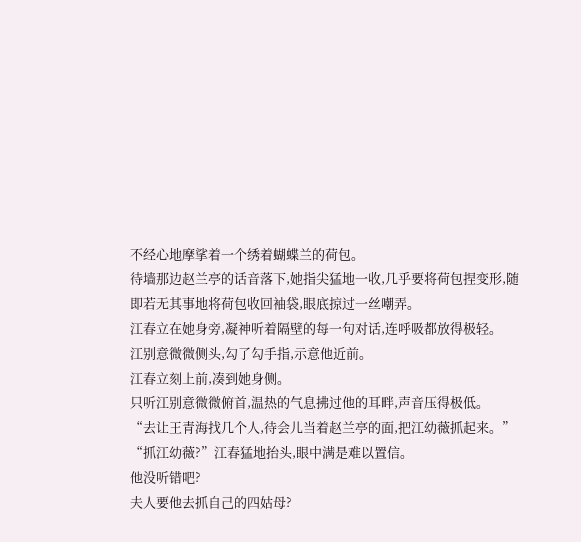不经心地摩挲着一个绣着蝴蝶兰的荷包。
待墙那边赵兰亭的话音落下,她指尖猛地一收,几乎要将荷包捏变形,随即若无其事地将荷包收回袖袋,眼底掠过一丝嘲弄。
江春立在她身旁,凝神听着隔壁的每一句对话,连呼吸都放得极轻。
江别意微微侧头,勾了勾手指,示意他近前。
江春立刻上前,凑到她身侧。
只听江别意微微俯首,温热的气息拂过他的耳畔,声音压得极低。
“去让王青海找几个人,待会儿当着赵兰亭的面,把江幼薇抓起来。”
“抓江幼薇?”江春猛地抬头,眼中满是难以置信。
他没听错吧?
夫人要他去抓自己的四姑母?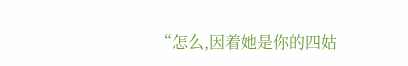“怎么,因着她是你的四姑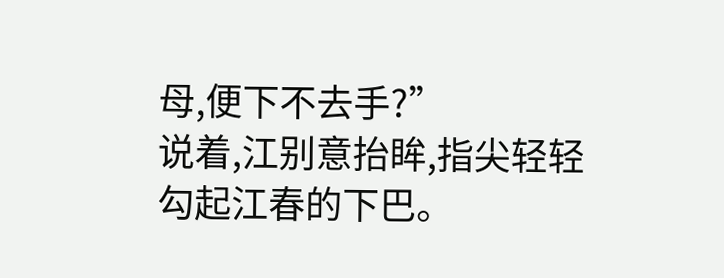母,便下不去手?”
说着,江别意抬眸,指尖轻轻勾起江春的下巴。